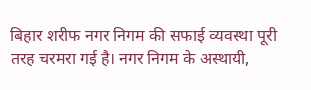बिहार शरीफ नगर निगम की सफाई व्यवस्था पूरी तरह चरमरा गई है। नगर निगम के अस्थायी,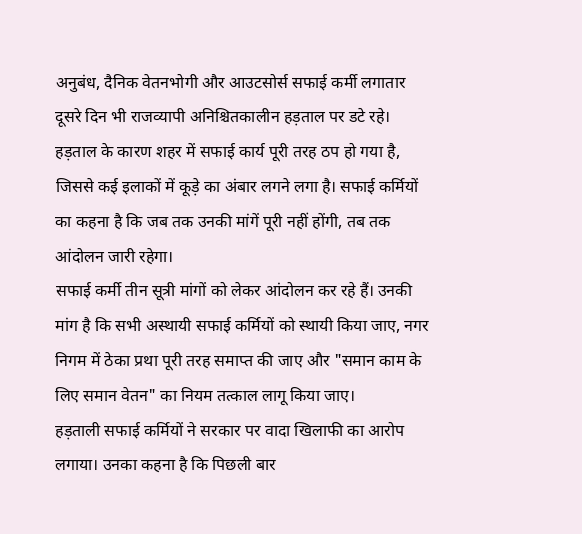अनुबंध, दैनिक वेतनभोगी और आउटसोर्स सफाई कर्मी लगातार दूसरे दिन भी राजव्यापी अनिश्चितकालीन हड़ताल पर डटे रहे। हड़ताल के कारण शहर में सफाई कार्य पूरी तरह ठप हो गया है, जिससे कई इलाकों में कूड़े का अंबार लगने लगा है। सफाई कर्मियों का कहना है कि जब तक उनकी मांगें पूरी नहीं होंगी, तब तक आंदोलन जारी रहेगा।
सफाई कर्मी तीन सूत्री मांगों को लेकर आंदोलन कर रहे हैं। उनकी मांग है कि सभी अस्थायी सफाई कर्मियों को स्थायी किया जाए, नगर निगम में ठेका प्रथा पूरी तरह समाप्त की जाए और "समान काम के लिए समान वेतन" का नियम तत्काल लागू किया जाए।
हड़ताली सफाई कर्मियों ने सरकार पर वादा खिलाफी का आरोप लगाया। उनका कहना है कि पिछली बार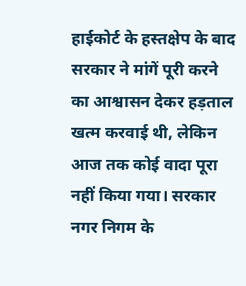हाईकोर्ट के हस्तक्षेप के बाद सरकार ने मांगें पूरी करने का आश्वासन देकर हड़ताल खत्म करवाई थी, लेकिन आज तक कोई वादा पूरा नहीं किया गया। सरकार नगर निगम के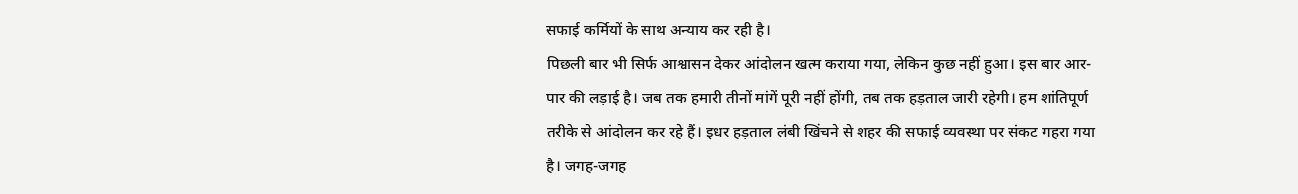सफाई कर्मियों के साथ अन्याय कर रही है।
पिछली बार भी सिर्फ आश्वासन देकर आंदोलन खत्म कराया गया, लेकिन कुछ नहीं हुआ। इस बार आर-पार की लड़ाई है। जब तक हमारी तीनों मांगें पूरी नहीं होंगी, तब तक हड़ताल जारी रहेगी। हम शांतिपूर्ण तरीके से आंदोलन कर रहे हैं। इधर हड़ताल लंबी खिंचने से शहर की सफाई व्यवस्था पर संकट गहरा गया है। जगह-जगह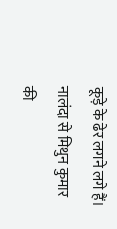कूड़े के ढेर लगने लगे हैं।
नालंदा से मिथुन कुमार की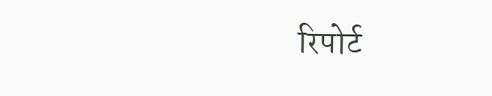रिपोर्ट